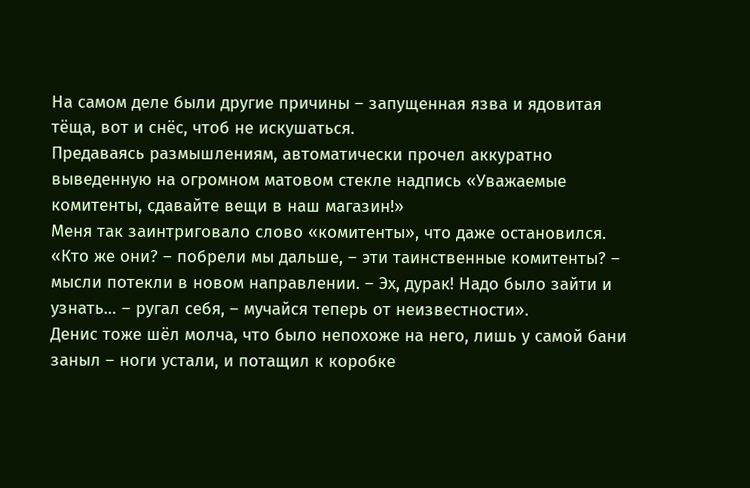На самом деле были другие причины – запущенная язва и ядовитая тёща, вот и снёс, чтоб не искушаться.
Предаваясь размышлениям, автоматически прочел аккуратно выведенную на огромном матовом стекле надпись «Уважаемые комитенты, сдавайте вещи в наш магазин!»
Меня так заинтриговало слово «комитенты», что даже остановился.
«Кто же они? – побрели мы дальше, – эти таинственные комитенты? – мысли потекли в новом направлении. – Эх, дурак! Надо было зайти и узнать… – ругал себя, – мучайся теперь от неизвестности».
Денис тоже шёл молча, что было непохоже на него, лишь у самой бани заныл – ноги устали, и потащил к коробке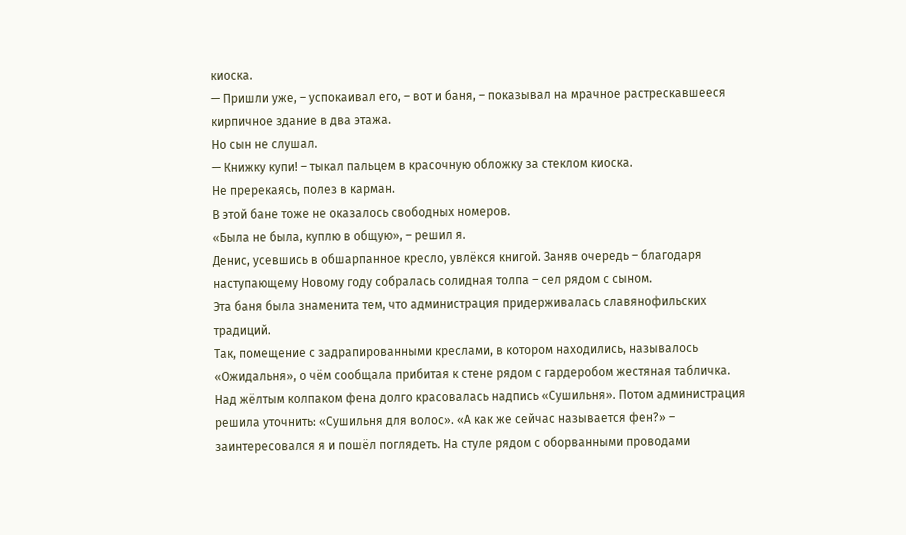киоска.
— Пришли уже, – успокаивал его, – вот и баня, – показывал на мрачное растрескавшееся кирпичное здание в два этажа.
Но сын не слушал.
— Книжку купи! – тыкал пальцем в красочную обложку за стеклом киоска.
Не пререкаясь, полез в карман.
В этой бане тоже не оказалось свободных номеров.
«Была не была, куплю в общую», – решил я.
Денис, усевшись в обшарпанное кресло, увлёкся книгой. Заняв очередь – благодаря наступающему Новому году собралась солидная толпа – сел рядом с сыном.
Эта баня была знаменита тем, что администрация придерживалась славянофильских традиций.
Так, помещение с задрапированными креслами, в котором находились, называлось «Ожидальня», о чём сообщала прибитая к стене рядом с гардеробом жестяная табличка. Над жёлтым колпаком фена долго красовалась надпись «Сушильня». Потом администрация решила уточнить: «Сушильня для волос». «А как же сейчас называется фен?» – заинтересовался я и пошёл поглядеть. На стуле рядом с оборванными проводами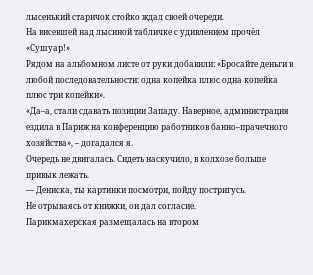лысенький старичок стойко ждал своей очереди.
На висевшей над лысиной табличке с удивлением прочёл «Сушуар!»
Рядом на альбомном листе от руки добавили: «Бросайте деньги в любой последовательности: одна копейка плюс одна копейка плюс три копейки».
«Да–а, стали сдавать позиции Западу. Наверное, администрация ездила в Париж на конференцию работников банно–прачечного хозяйства», – догадался я.
Очередь не двигалась. Сидеть наскучило, в колхозе больше привык лежать.
— Дениска, ты картинки посмотри, пойду постригусь.
Не отрываясь от книжки, он дал согласие.
Парикмахерская размещалась на втором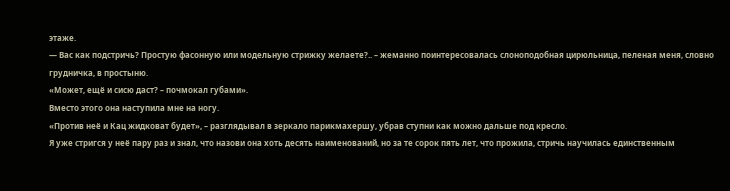этаже.
— Вас как подстричь? Простую фасонную или модельную стрижку желаете?.. – жеманно поинтересовалась слоноподобная цирюльница, пеленая меня, словно грудничка, в простыню.
«Может, ещё и сисю даст? – почмокал губами».
Вместо этого она наступила мне на ногу.
«Против неё и Кац жидковат будет», – разглядывал в зеркало парикмахершу, убрав ступни как можно дальше под кресло.
Я уже стригся у неё пару раз и знал, что назови она хоть десять наименований, но за те сорок пять лет, что прожила, стричь научилась единственным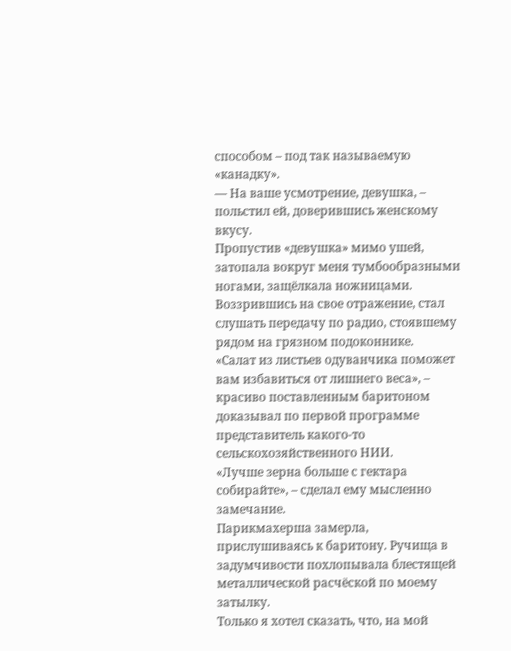способом – под так называемую «канадку».
— На ваше усмотрение, девушка, – польстил ей, доверившись женскому вкусу.
Пропустив «девушка» мимо ушей, затопала вокруг меня тумбообразными ногами, защёлкала ножницами.
Воззрившись на свое отражение, стал слушать передачу по радио, стоявшему рядом на грязном подоконнике.
«Салат из листьев одуванчика поможет вам избавиться от лишнего веса», – красиво поставленным баритоном доказывал по первой программе представитель какого‑то сельскохозяйственного НИИ.
«Лучше зерна больше с гектара собирайте», – сделал ему мысленно замечание.
Парикмахерша замерла, прислушиваясь к баритону. Ручища в задумчивости похлопывала блестящей металлической расчёской по моему затылку.
Только я хотел сказать, что, на мой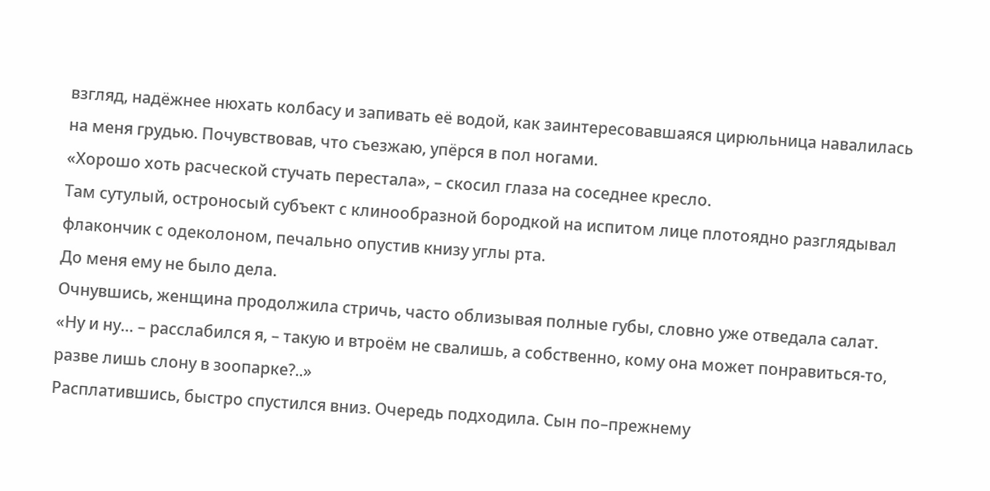взгляд, надёжнее нюхать колбасу и запивать её водой, как заинтересовавшаяся цирюльница навалилась на меня грудью. Почувствовав, что съезжаю, упёрся в пол ногами.
«Хорошо хоть расческой стучать перестала», – скосил глаза на соседнее кресло.
Там сутулый, остроносый субъект с клинообразной бородкой на испитом лице плотоядно разглядывал флакончик с одеколоном, печально опустив книзу углы рта.
До меня ему не было дела.
Очнувшись, женщина продолжила стричь, часто облизывая полные губы, словно уже отведала салат.
«Ну и ну… – расслабился я, – такую и втроём не свалишь, а собственно, кому она может понравиться‑то, разве лишь слону в зоопарке?..»
Расплатившись, быстро спустился вниз. Очередь подходила. Сын по–прежнему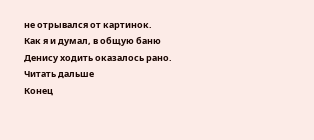не отрывался от картинок.
Как я и думал, в общую баню Денису ходить оказалось рано.
Читать дальше
Конец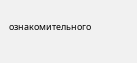ознакомительного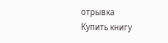отрывка
Купить книгу